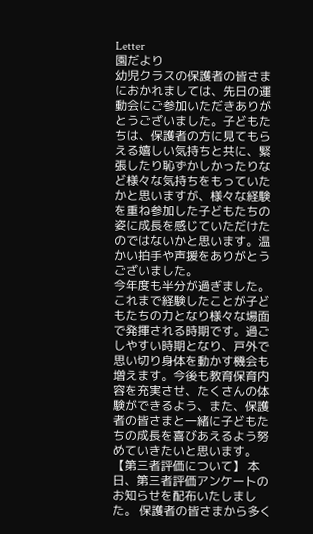Letter
園だより
幼児クラスの保護者の皆さまにおかれましては、先日の運動会にご参加いただきありがとうございました。子どもたちは、保護者の方に見てもらえる嬉しい気持ちと共に、緊張したり恥ずかしかったりなど様々な気持ちをもっていたかと思いますが、様々な経験を重ね参加した子どもたちの姿に成長を感じていただけたのではないかと思います。温かい拍手や声援をありがとうございました。
今年度も半分が過ぎました。これまで経験したことが子どもたちの力となり様々な場面で発揮される時期です。過ごしやすい時期となり、戸外で思い切り身体を動かす機会も増えます。今後も教育保育内容を充実させ、たくさんの体験ができるよう、また、保護者の皆さまと一緒に子どもたちの成長を喜びあえるよう努めていきたいと思います。
【第三者評価について】 本日、第三者評価アンケートのお知らせを配布いたしました。 保護者の皆さまから多く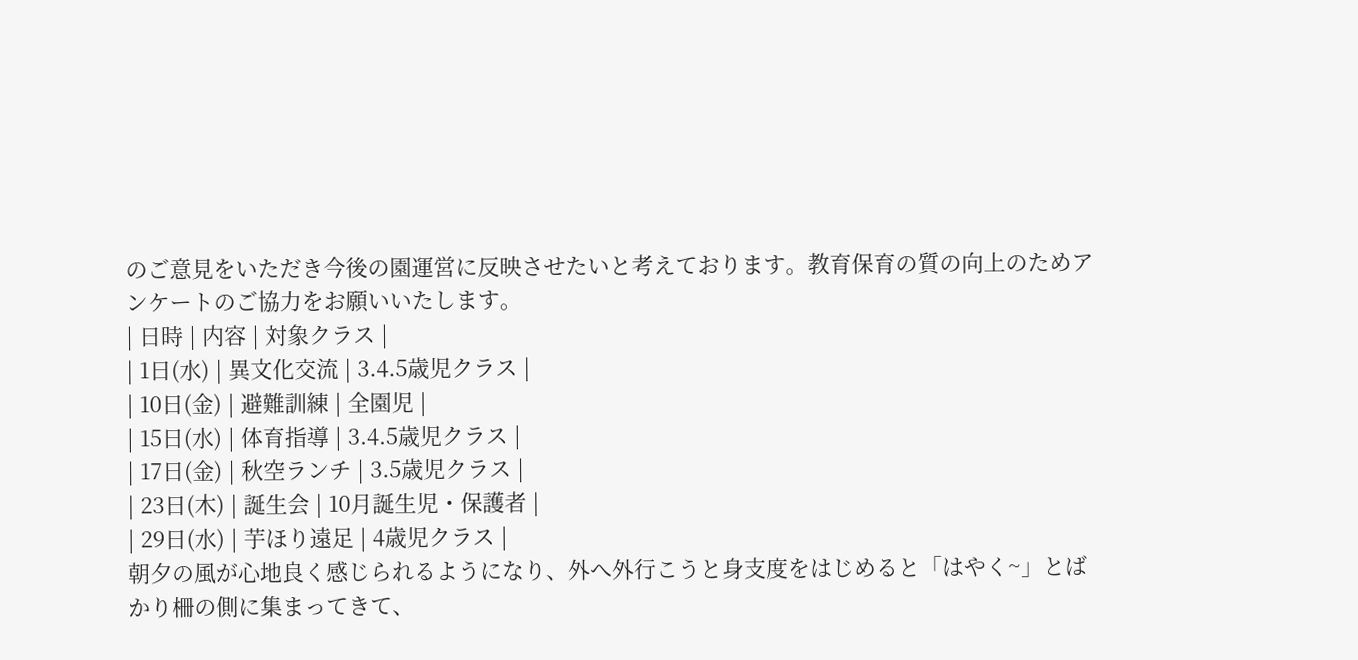のご意見をいただき今後の園運営に反映させたいと考えております。教育保育の質の向上のためアンケートのご協力をお願いいたします。
| 日時 | 内容 | 対象クラス |
| 1日(水) | 異文化交流 | 3.4.5歳児クラス |
| 10日(金) | 避難訓練 | 全園児 |
| 15日(水) | 体育指導 | 3.4.5歳児クラス |
| 17日(金) | 秋空ランチ | 3.5歳児クラス |
| 23日(木) | 誕生会 | 10月誕生児・保護者 |
| 29日(水) | 芋ほり遠足 | 4歳児クラス |
朝夕の風が心地良く感じられるようになり、外へ外行こうと身支度をはじめると「はやく~」とばかり柵の側に集まってきて、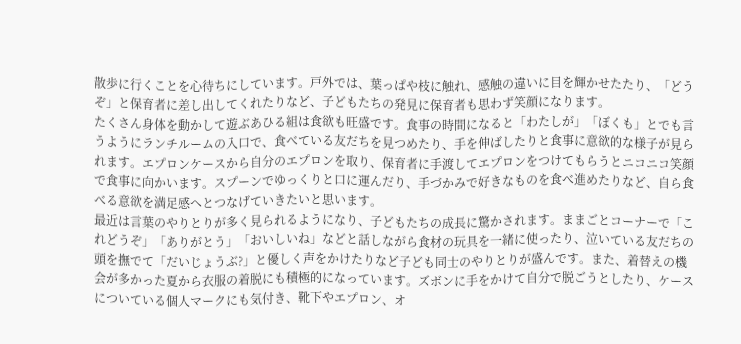散歩に行くことを心待ちにしています。戸外では、葉っぱや枝に触れ、感触の違いに目を輝かせたたり、「どうぞ」と保育者に差し出してくれたりなど、子どもたちの発見に保育者も思わず笑顔になります。
たくさん身体を動かして遊ぶあひる組は食欲も旺盛です。食事の時間になると「わたしが」「ぼくも」とでも言うようにランチルームの入口で、食べている友だちを見つめたり、手を伸ばしたりと食事に意欲的な様子が見られます。エプロンケースから自分のエプロンを取り、保育者に手渡してエプロンをつけてもらうとニコニコ笑顔で食事に向かいます。スプーンでゆっくりと口に運んだり、手づかみで好きなものを食べ進めたりなど、自ら食べる意欲を満足感へとつなげていきたいと思います。
最近は言葉のやりとりが多く見られるようになり、子どもたちの成長に驚かされます。ままごとコーナーで「これどうぞ」「ありがとう」「おいしいね」などと話しながら食材の玩具を一緒に使ったり、泣いている友だちの頭を撫でて「だいじょうぶ?」と優しく声をかけたりなど子ども同士のやりとりが盛んです。また、着替えの機会が多かった夏から衣服の着脱にも積極的になっています。ズボンに手をかけて自分で脱ごうとしたり、ケースについている個人マークにも気付き、靴下やエプロン、オ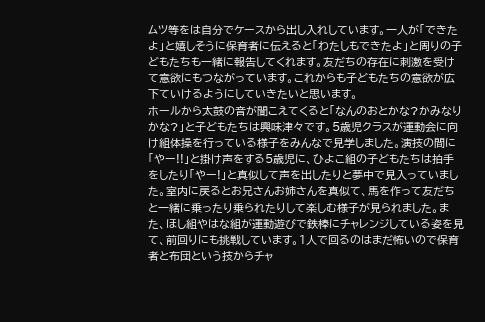ムツ等をは自分でケースから出し入れしています。一人が「できたよ」と嬉しそうに保育者に伝えると「わたしもできたよ」と周りの子どもたちも一緒に報告してくれます。友だちの存在に刺激を受けて意欲にもつながっています。これからも子どもたちの意欲が広下ていけるようにしていきたいと思います。
ホールから太鼓の音が聞こえてくると「なんのおとかな?かみなりかな?」と子どもたちは興味津々です。5歳児クラスが運動会に向け組体操を行っている様子をみんなで見学しました。演技の間に「やー!!」と掛け声をする5歳児に、ひよこ組の子どもたちは拍手をしたり「やー!」と真似して声を出したりと夢中で見入っていました。室内に戻るとお兄さんお姉さんを真似て、馬を作って友だちと一緒に乗ったり乗られたりして楽しむ様子が見られました。また、ほし組やはな組が運動遊びで鉄棒にチャレンジしている姿を見て、前回りにも挑戦しています。1人で回るのはまだ怖いので保育者と布団という技からチャ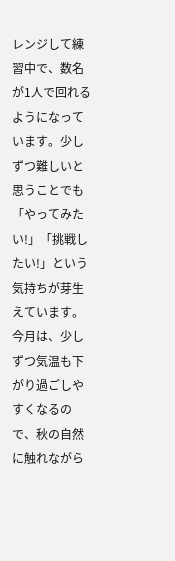レンジして練習中で、数名が1人で回れるようになっています。少しずつ難しいと思うことでも「やってみたい!」「挑戦したい!」という気持ちが芽生えています。今月は、少しずつ気温も下がり過ごしやすくなるので、秋の自然に触れながら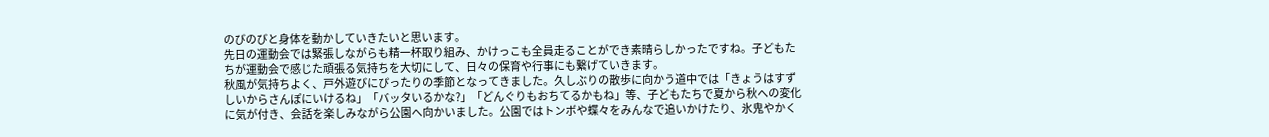のびのびと身体を動かしていきたいと思います。
先日の運動会では緊張しながらも精一杯取り組み、かけっこも全員走ることができ素晴らしかったですね。子どもたちが運動会で感じた頑張る気持ちを大切にして、日々の保育や行事にも繋げていきます。
秋風が気持ちよく、戸外遊びにぴったりの季節となってきました。久しぶりの散歩に向かう道中では「きょうはすずしいからさんぽにいけるね」「バッタいるかな?」「どんぐりもおちてるかもね」等、子どもたちで夏から秋への変化に気が付き、会話を楽しみながら公園へ向かいました。公園ではトンボや蝶々をみんなで追いかけたり、氷鬼やかく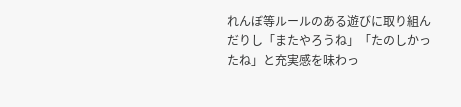れんぼ等ルールのある遊びに取り組んだりし「またやろうね」「たのしかったね」と充実感を味わっ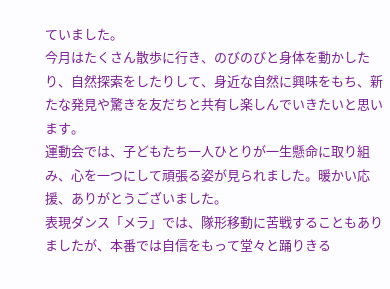ていました。
今月はたくさん散歩に行き、のびのびと身体を動かしたり、自然探索をしたりして、身近な自然に興味をもち、新たな発見や驚きを友だちと共有し楽しんでいきたいと思います。
運動会では、子どもたち一人ひとりが一生懸命に取り組み、心を一つにして頑張る姿が見られました。暖かい応援、ありがとうございました。
表現ダンス「メラ」では、隊形移動に苦戦することもありましたが、本番では自信をもって堂々と踊りきる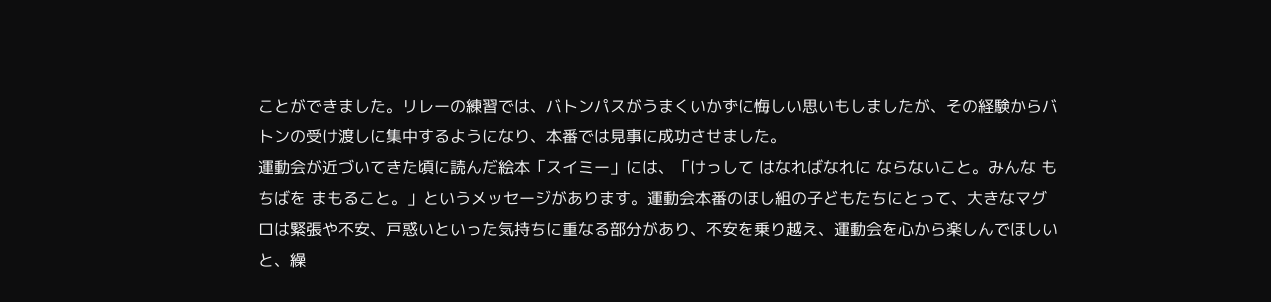ことができました。リレーの練習では、バトンパスがうまくいかずに悔しい思いもしましたが、その経験からバトンの受け渡しに集中するようになり、本番では見事に成功させました。
運動会が近づいてきた頃に読んだ絵本「スイミー」には、「けっして はなればなれに ならないこと。みんな もちばを まもること。」というメッセージがあります。運動会本番のほし組の子どもたちにとって、大きなマグロは緊張や不安、戸惑いといった気持ちに重なる部分があり、不安を乗り越え、運動会を心から楽しんでほしいと、繰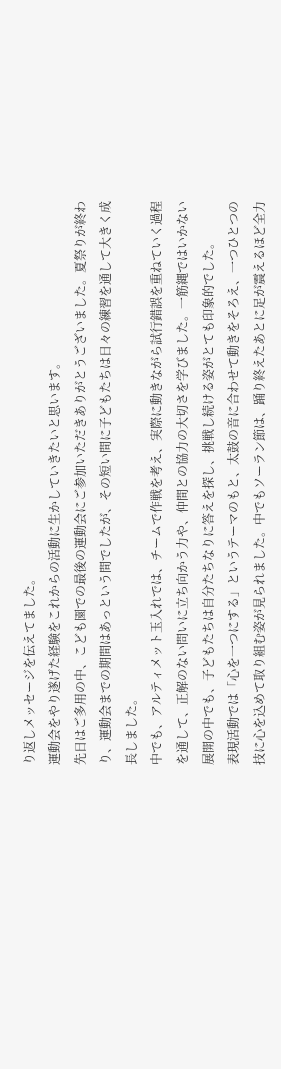り返しメッセージを伝えてました。
運動会をやり遂げた経験をこれからの活動に生かしていきたいと思います。
先日はご多用の中、こども園での最後の運動会にご参加いただきありがとうございました。夏祭りが終わり、運動会までの期間はあっという間でしたが、その短い間に子どもたちは日々の練習を通して大きく成長しました。
中でも、アルティメット玉入れでは、チームで作戦を考え、実際に動きながら試行錯誤を重ねていく過程を通して、正解のない問いに立ち向かう力や、仲間との協力の大切さを学びました。一筋縄ではいかない展開の中でも、子どもたちは自分たちなりに答えを探し、挑戦し続ける姿がとても印象的でした。
表現活動では「心を一つにする」というテーマのもと、太鼓の音に合わせて動きをそろえ、一つひとつの技に心を込めて取り組む姿が見られました。中でもソーラン節は、踊り終えたあとに足が震えるほど全力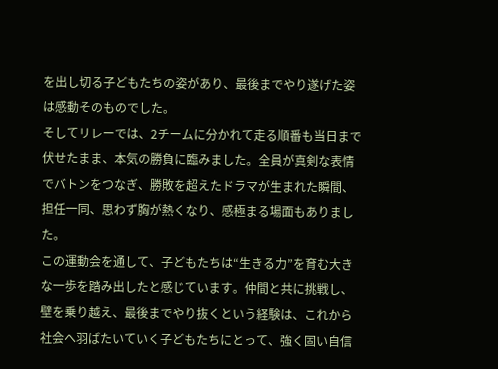を出し切る子どもたちの姿があり、最後までやり遂げた姿は感動そのものでした。
そしてリレーでは、2チームに分かれて走る順番も当日まで伏せたまま、本気の勝負に臨みました。全員が真剣な表情でバトンをつなぎ、勝敗を超えたドラマが生まれた瞬間、担任一同、思わず胸が熱くなり、感極まる場面もありました。
この運動会を通して、子どもたちは“生きる力”を育む大きな一歩を踏み出したと感じています。仲間と共に挑戦し、壁を乗り越え、最後までやり抜くという経験は、これから社会へ羽ばたいていく子どもたちにとって、強く固い自信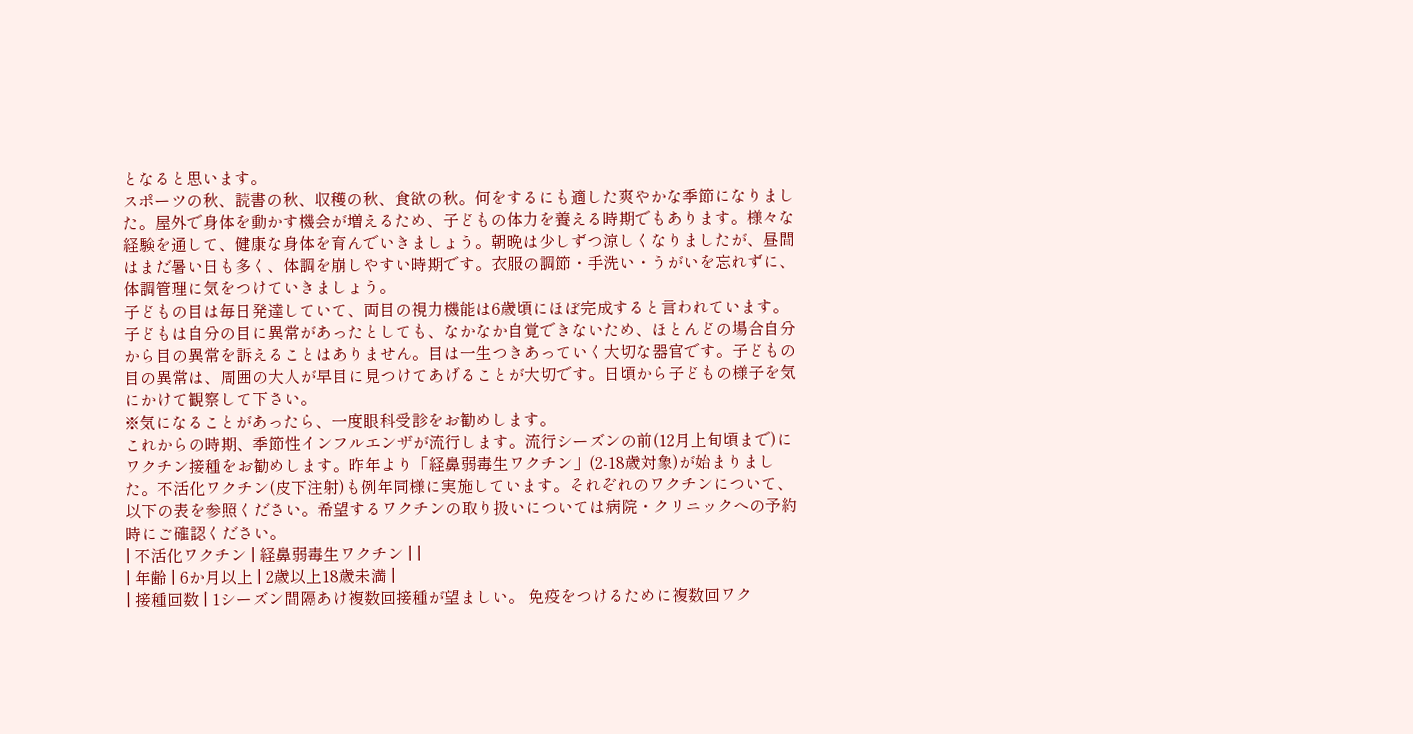となると思います。
スポーツの秋、読書の秋、収穫の秋、食欲の秋。何をするにも適した爽やかな季節になりました。屋外で身体を動かす機会が増えるため、子どもの体力を養える時期でもあります。様々な経験を通して、健康な身体を育んでいきましょう。朝晩は少しずつ涼しくなりましたが、昼間はまだ暑い日も多く、体調を崩しやすい時期です。衣服の調節・手洗い・うがいを忘れずに、体調管理に気をつけていきましょう。
子どもの目は毎日発達していて、両目の視力機能は6歳頃にほぼ完成すると言われています。子どもは自分の目に異常があったとしても、なかなか自覚できないため、ほとんどの場合自分から目の異常を訴えることはありません。目は一生つきあっていく大切な器官です。子どもの目の異常は、周囲の大人が早目に見つけてあげることが大切です。日頃から子どもの様子を気にかけて観察して下さい。
※気になることがあったら、一度眼科受診をお勧めします。
これからの時期、季節性インフルエンザが流行します。流行シーズンの前(12月上旬頃まで)にワクチン接種をお勧めします。昨年より「経鼻弱毒生ワクチン」(2-18歳対象)が始まりました。不活化ワクチン(皮下注射)も例年同様に実施しています。それぞれのワクチンについて、以下の表を参照ください。希望するワクチンの取り扱いについては病院・クリニックへの予約時にご確認ください。
| 不活化ワクチン | 経鼻弱毒生ワクチン | |
| 年齢 | 6か月以上 | 2歳以上18歳未満 |
| 接種回数 | 1シーズン間隔あけ複数回接種が望ましい。 免疫をつけるために複数回ワク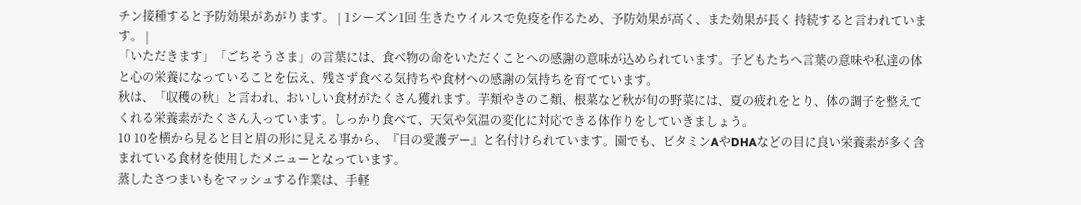チン接種すると予防効果があがります。 | 1シーズン1回 生きたウイルスで免疫を作るため、予防効果が高く、また効果が長く 持続すると言われています。 |
「いただきます」「ごちそうさま」の言葉には、食べ物の命をいただくことへの感謝の意味が込められています。子どもたちへ言葉の意味や私達の体と心の栄養になっていることを伝え、残さず食べる気持ちや食材への感謝の気持ちを育てています。
秋は、「収穫の秋」と言われ、おいしい食材がたくさん獲れます。芋類やきのこ類、根菜など秋が旬の野菜には、夏の疲れをとり、体の調子を整えてくれる栄養素がたくさん入っています。しっかり食べて、天気や気温の変化に対応できる体作りをしていきましょう。
10 10を横から見ると目と眉の形に見える事から、『目の愛護デー』と名付けられています。園でも、ビタミンAやDHAなどの目に良い栄養素が多く含まれている食材を使用したメニューとなっています。
蒸したさつまいもをマッシュする作業は、手軽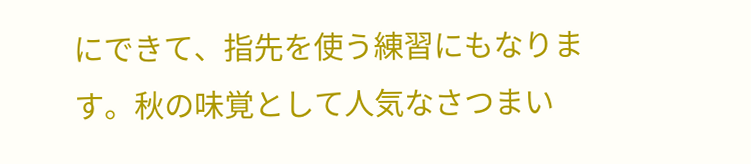にできて、指先を使う練習にもなります。秋の味覚として人気なさつまい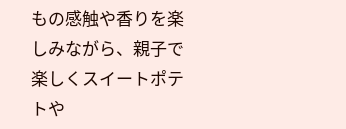もの感触や香りを楽しみながら、親子で楽しくスイートポテトや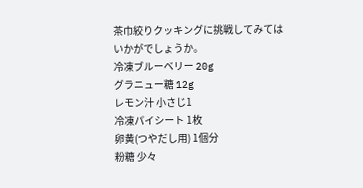茶巾絞りクッキングに挑戦してみてはいかがでしょうか。
冷凍ブルーベリー 20g
グラニュー糖 12g
レモン汁 小さじ1
冷凍パイシート 1枚
卵黄(つやだし用) 1個分
粉糖 少々